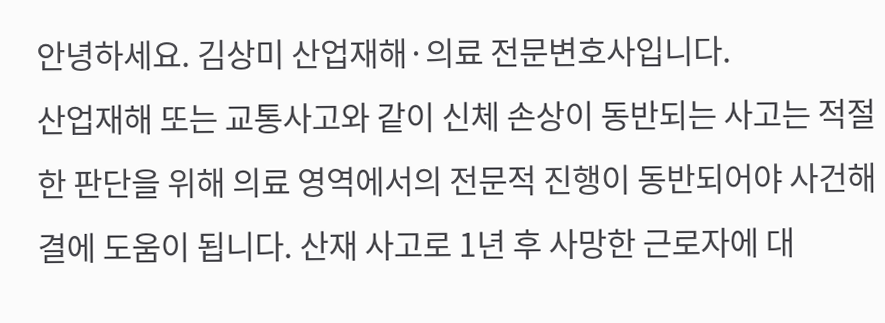안녕하세요. 김상미 산업재해·의료 전문변호사입니다.
산업재해 또는 교통사고와 같이 신체 손상이 동반되는 사고는 적절한 판단을 위해 의료 영역에서의 전문적 진행이 동반되어야 사건해결에 도움이 됩니다. 산재 사고로 1년 후 사망한 근로자에 대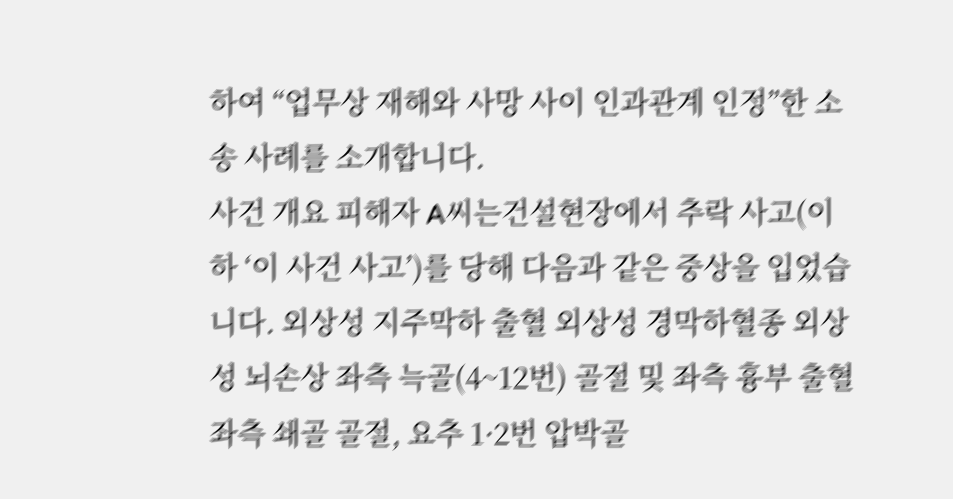하여 “업무상 재해와 사망 사이 인과관계 인정”한 소송 사례를 소개합니다.
사건 개요 피해자 A씨는건설현장에서 추락 사고(이하 ‘이 사건 사고’)를 당해 다음과 같은 중상을 입었습니다. 외상성 지주막하 출혈 외상성 경막하혈종 외상성 뇌손상 좌측 늑골(4~12번) 골절 및 좌측 흉부 출혈 좌측 쇄골 골절, 요추 1·2번 압박골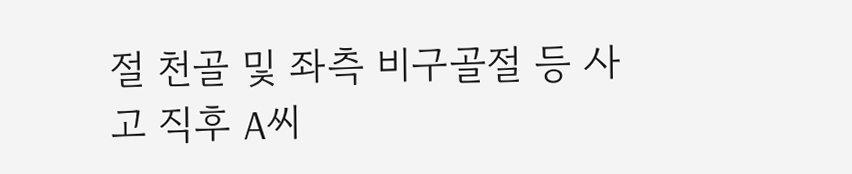절 천골 및 좌측 비구골절 등 사고 직후 A씨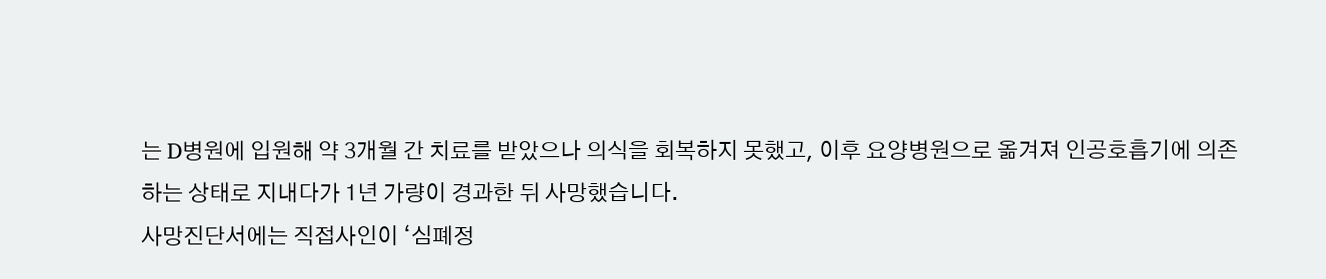는 D병원에 입원해 약 3개월 간 치료를 받았으나 의식을 회복하지 못했고, 이후 요양병원으로 옮겨져 인공호흡기에 의존하는 상태로 지내다가 1년 가량이 경과한 뒤 사망했습니다.
사망진단서에는 직접사인이 ‘심폐정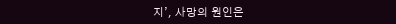지’, 사망의 원인은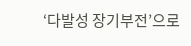‘다발성 장기부전’으로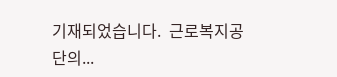기재되었습니다.  근로복지공단의...